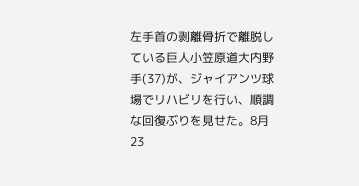左手首の剥離骨折で離脱している巨人小笠原道大内野手(37)が、ジャイアンツ球場でリハビリを行い、順調な回復ぶりを見せた。8月23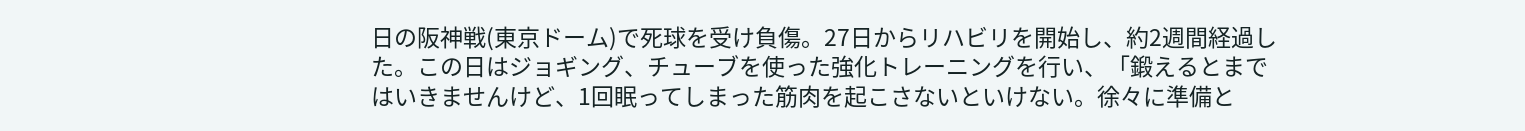日の阪神戦(東京ドーム)で死球を受け負傷。27日からリハビリを開始し、約2週間経過した。この日はジョギング、チューブを使った強化トレーニングを行い、「鍛えるとまではいきませんけど、1回眠ってしまった筋肉を起こさないといけない。徐々に準備と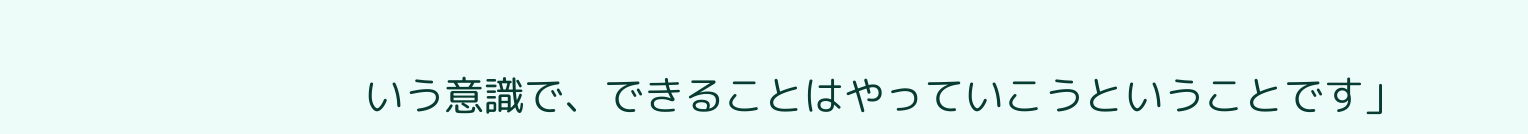いう意識で、できることはやっていこうということです」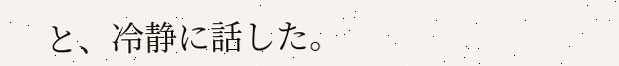と、冷静に話した。